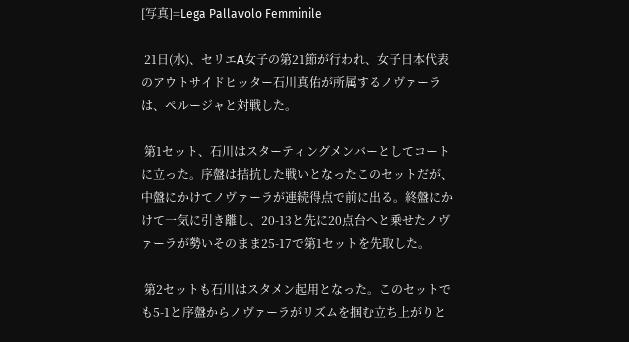[写真]=Lega Pallavolo Femminile

 21日(水)、セリエA女子の第21節が行われ、女子日本代表のアウトサイドヒッター石川真佑が所属するノヴァーラは、ペルージャと対戦した。

 第1セット、石川はスターティングメンバーとしてコートに立った。序盤は拮抗した戦いとなったこのセットだが、中盤にかけてノヴァーラが連続得点で前に出る。終盤にかけて一気に引き離し、20-13と先に20点台へと乗せたノヴァーラが勢いそのまま25-17で第1セットを先取した。

 第2セットも石川はスタメン起用となった。このセットでも5-1と序盤からノヴァーラがリズムを掴む立ち上がりと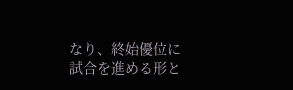なり、終始優位に試合を進める形と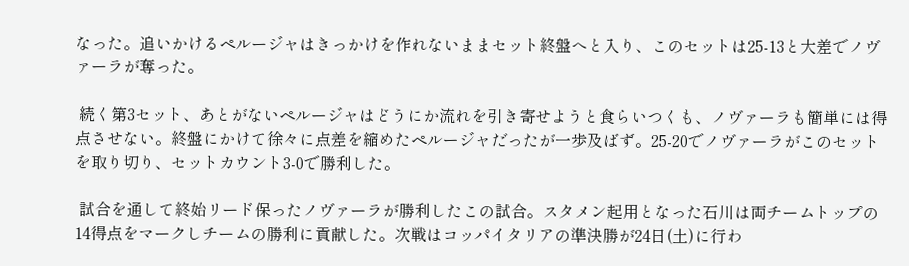なった。追いかけるペルージャはきっかけを作れないままセット終盤へと入り、このセットは25-13と大差でノヴァーラが奪った。

 続く第3セット、あとがないペルージャはどうにか流れを引き寄せようと食らいつくも、ノヴァーラも簡単には得点させない。終盤にかけて徐々に点差を縮めたペルージャだったが一歩及ばず。25-20でノヴァーラがこのセットを取り切り、セットカウント3-0で勝利した。

 試合を通して終始リード保ったノヴァーラが勝利したこの試合。スタメン起用となった石川は両チームトップの14得点をマークしチームの勝利に貢献した。次戦はコッパイタリアの準決勝が24日(土)に行わ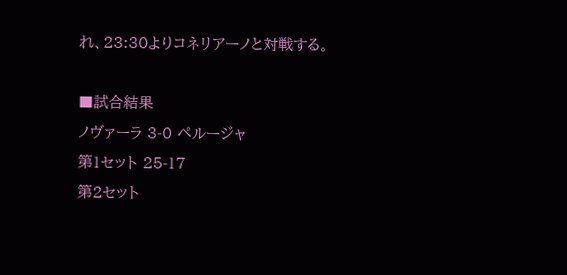れ、23:30よりコネリアーノと対戦する。

■試合結果
ノヴァーラ 3-0 ペルージャ
第1セット 25-17
第2セット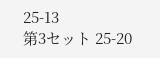25-13
第3セット 25-20